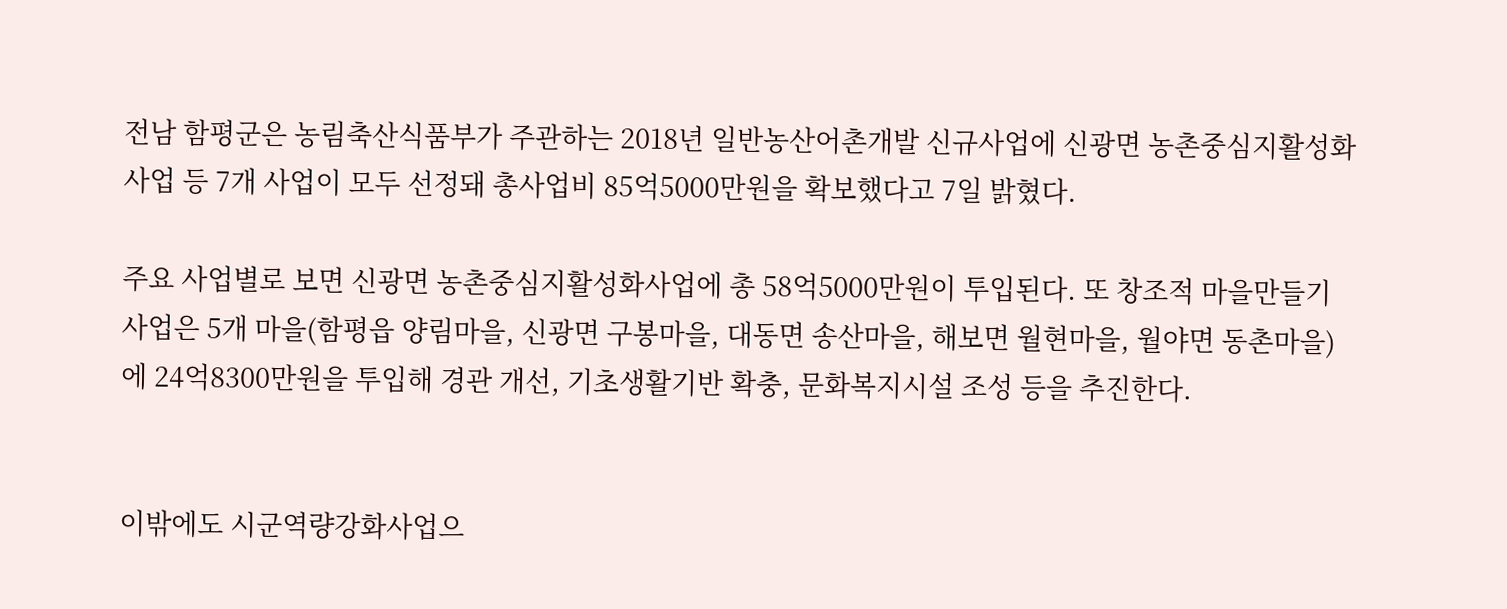전남 함평군은 농림축산식품부가 주관하는 2018년 일반농산어촌개발 신규사업에 신광면 농촌중심지활성화사업 등 7개 사업이 모두 선정돼 총사업비 85억5000만원을 확보했다고 7일 밝혔다.

주요 사업별로 보면 신광면 농촌중심지활성화사업에 총 58억5000만원이 투입된다. 또 창조적 마을만들기 사업은 5개 마을(함평읍 양림마을, 신광면 구봉마을, 대동면 송산마을, 해보면 월현마을, 월야면 동촌마을)에 24억8300만원을 투입해 경관 개선, 기초생활기반 확충, 문화복지시설 조성 등을 추진한다.


이밖에도 시군역량강화사업으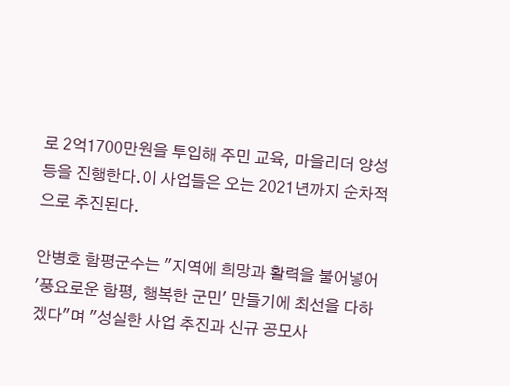로 2억1700만원을 투입해 주민 교육, 마을리더 양성 등을 진행한다.이 사업들은 오는 2021년까지 순차적으로 추진된다.

안병호 함평군수는 "지역에 희망과 활력을 불어넣어 '풍요로운 함평, 행복한 군민' 만들기에 최선을 다하겠다"며 "성실한 사업 추진과 신규 공모사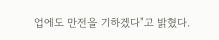업에도 만전을 기하겠다"고 밝혔다.